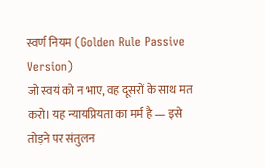स्वर्ण नियम (Golden Rule Passive Version)
जो स्वयं को न भाए, वह दूसरों के साथ मत करो। यह न्यायप्रियता का मर्म है — इसे तोड़ने पर संतुलन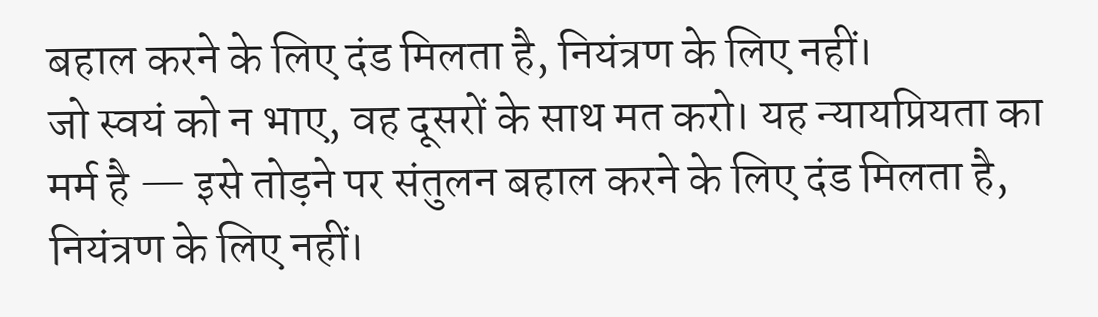बहाल करने के लिए दंड मिलता है, नियंत्रण के लिए नहीं।
जो स्वयं को न भाए, वह दूसरों के साथ मत करो। यह न्यायप्रियता का मर्म है — इसे तोड़ने पर संतुलन बहाल करने के लिए दंड मिलता है, नियंत्रण के लिए नहीं।